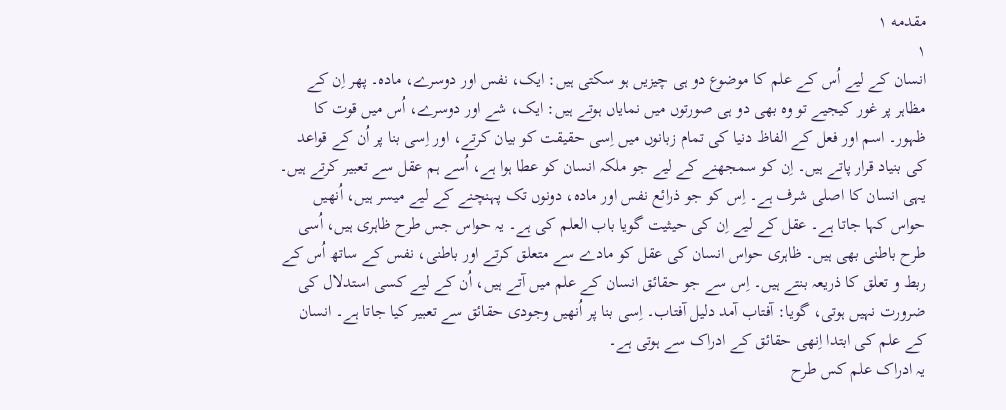مقدمه ۱
۱
انسان کے لیے اُس کے علم کا موضوع دو ہی چیزیں ہو سکتی ہیں: ایک، نفس اور دوسرے، مادہ۔ پھر اِن کے مظاہر پر غور کیجیے تو وہ بھی دو ہی صورتوں میں نمایاں ہوتے ہیں: ایک، شے اور دوسرے، اُس میں قوت کا ظہور۔ اسم اور فعل کے الفاظ دنیا کی تمام زبانوں میں اِسی حقیقت کو بیان کرتے، اور اِسی بنا پر اُن کے قواعد کی بنیاد قرار پاتے ہیں۔ اِن کو سمجھنے کے لیے جو ملکہ انسان کو عطا ہوا ہے، اُسے ہم عقل سے تعبیر کرتے ہیں۔ یہی انسان کا اصلی شرف ہے۔ اِس کو جو ذرائع نفس اور مادہ، دونوں تک پہنچنے کے لیے میسر ہیں، اُنھیں حواس کہا جاتا ہے۔ عقل کے لیے اِن کی حیثیت گویا باب العلم کی ہے۔ یہ حواس جس طرح ظاہری ہیں، اُسی طرح باطنی بھی ہیں۔ ظاہری حواس انسان کی عقل کو مادے سے متعلق کرتے اور باطنی، نفس کے ساتھ اُس کے ربط و تعلق کا ذریعہ بنتے ہیں۔ اِس سے جو حقائق انسان کے علم میں آتے ہیں، اُن کے لیے کسی استدلال کی ضرورت نہیں ہوتی، گویا: آفتاب آمد دلیل آفتاب۔ اِسی بنا پر اُنھیں وجودی حقائق سے تعبیر کیا جاتا ہے۔ انسان کے علم کی ابتدا اِنھی حقائق کے ادراک سے ہوتی ہے۔
یہ ادراک علم کس طرح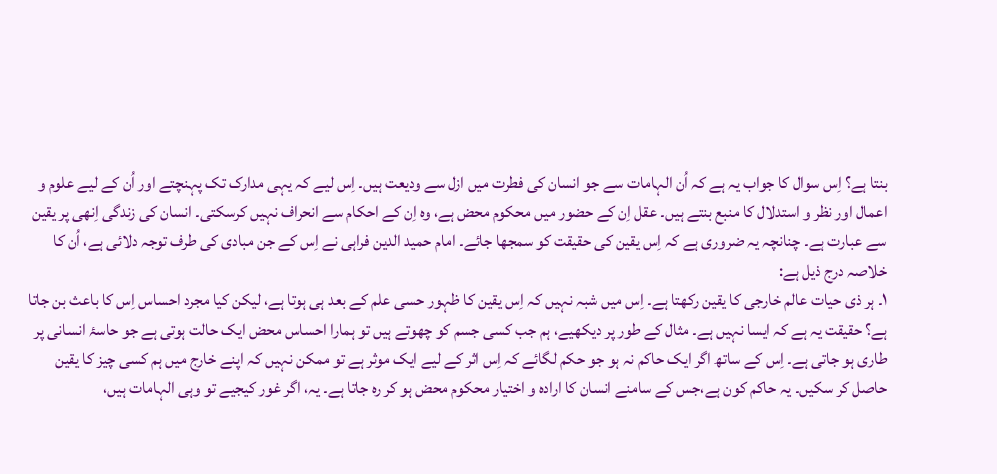بنتا ہے؟ اِس سوال کا جواب یہ ہے کہ اُن الہامات سے جو انسان کی فطرت میں ازل سے ودیعت ہیں۔ اِس لیے کہ یہی مدارک تک پہنچتے اور اُن کے لیے علوم و اعمال اور نظر و استدلال کا منبع بنتے ہیں۔ عقل اِن کے حضور میں محکوم محض ہے، وہ اِن کے احکام سے انحراف نہیں کرسکتی۔ انسان کی زندگی اِنھی پر یقین سے عبارت ہے۔ چنانچہ یہ ضروری ہے کہ اِس یقین کی حقیقت کو سمجھا جائے۔ امام حمید الدین فراہی نے اِس کے جن مبادی کی طرف توجہ دلائی ہے، اُن کا خلاصہ درج ذیل ہے:
۱۔ ہر ذی حیات عالم خارجی کا یقین رکھتا ہے۔ اِس میں شبہ نہیں کہ اِس یقین کا ظہور حسی علم کے بعد ہی ہوتا ہے، لیکن کیا مجرد احساس اِس کا باعث بن جاتا ہے؟ حقیقت یہ ہے کہ ایسا نہیں ہے۔ مثال کے طور پر دیکھیے، ہم جب کسی جسم کو چھوتے ہیں تو ہمارا احساس محض ایک حالت ہوتی ہے جو حاسۂ انسانی پر طاری ہو جاتی ہے۔ اِس کے ساتھ اگر ایک حاکم نہ ہو جو حکم لگائے کہ اِس اثر کے لیے ایک موثر ہے تو ممکن نہیں کہ اپنے خارج میں ہم کسی چیز کا یقین حاصل کر سکیں۔ یہ حاکم کون ہے،جس کے سامنے انسان کا ارادہ و اختیار محکوم محض ہو کر رہ جاتا ہے۔ یہ، اگر غور کیجیے تو وہی الہامات ہیں،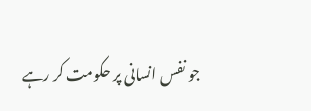جو نفس انسانی پر حکومت کر رہے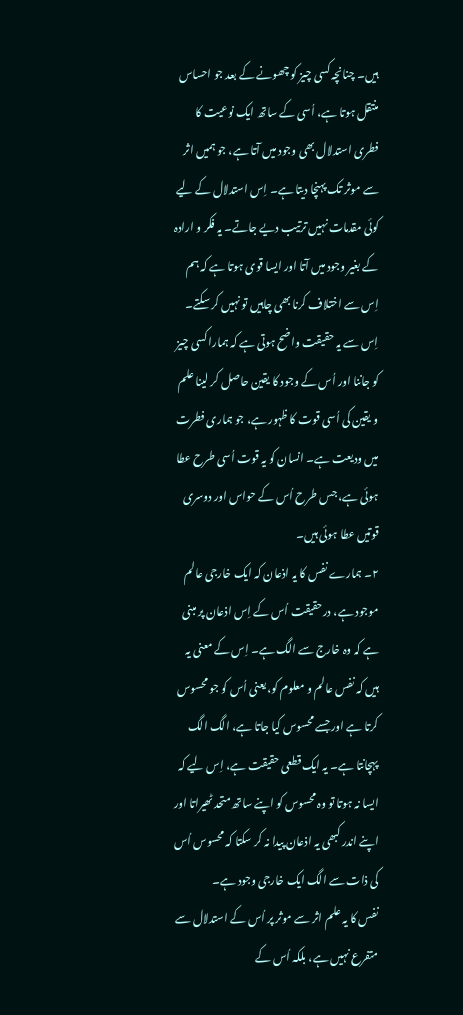ہیں۔ چنانچہ کسی چیز کو چھونے کے بعد جو احساس منتقل ہوتا ہے، اُسی کے ساتھ ایک نوعیت کا فطری استدلال بھی وجود میں آتا ہے، جو ہمیں اثر سے موثر تک پہنچا دیتا ہے۔ اِس استدلال کے لیے کوئی مقدمات نہیں ترتیب دیے جاتے۔ یہ فکر و ارادہ کے بغیر وجود میں آتا اور ایسا قوی ہوتا ہے کہ ہم اِس سے اختلاف کرنا بھی چاہیں تو نہیں کر سکتے۔ اِس سے یہ حقیقت واضح ہوتی ہے کہ ہمارا کسی چیز کو جاننا اور اُس کے وجود کا یقین حاصل کر لینا علم و یقین کی اُسی قوت کا ظہور ہے، جو ہماری فطرت میں ودیعت ہے۔ انسان کو یہ قوت اُسی طرح عطا ہوئی ہے، جس طرح اُس کے حواس اور دوسری قوتیں عطا ہوئی ہیں۔
۲۔ ہمارے نفس کا یہ اذعان کہ ایک خارجی عالم موجود ہے، درحقیقت اُس کے اِس اذعان پر مبنی ہے کہ وہ خارج سے الگ ہے۔ اِس کے معنی یہ ہیں کہ نفس عالم و معلوم کو، یعنی اُس کو جو محسوس کرتا ہے اور جسے محسوس کیا جاتا ہے، الگ الگ پہچانتا ہے۔ یہ ایک قطعی حقیقت ہے، اِس لیے کہ ایسا نہ ہوتا تو وہ محسوس کو اپنے ساتھ متحد ٹھیراتا اور اپنے اندر کبھی یہ اذعان پیدا نہ کر سکتا کہ محسوس اُس کی ذات سے الگ ایک خارجی وجود ہے۔
نفس کا یہ علم اثر سے موثر پر اُس کے استدلال سے متفرع نہیں ہے، بلکہ اُس کے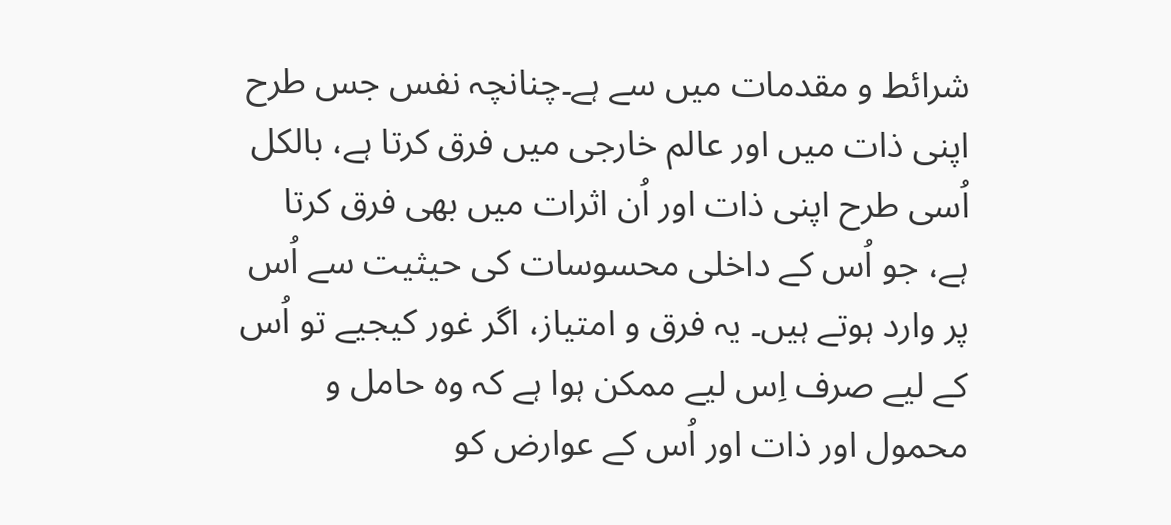شرائط و مقدمات میں سے ہے۔چنانچہ نفس جس طرح اپنی ذات میں اور عالم خارجی میں فرق کرتا ہے، بالکل اُسی طرح اپنی ذات اور اُن اثرات میں بھی فرق کرتا ہے، جو اُس کے داخلی محسوسات کی حیثیت سے اُس پر وارد ہوتے ہیں۔ یہ فرق و امتیاز، اگر غور کیجیے تو اُس کے لیے صرف اِس لیے ممکن ہوا ہے کہ وہ حامل و محمول اور ذات اور اُس کے عوارض کو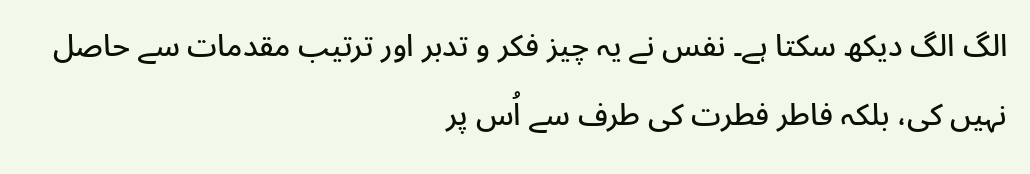الگ الگ دیکھ سکتا ہے۔ نفس نے یہ چیز فکر و تدبر اور ترتیب مقدمات سے حاصل نہیں کی، بلکہ فاطر فطرت کی طرف سے اُس پر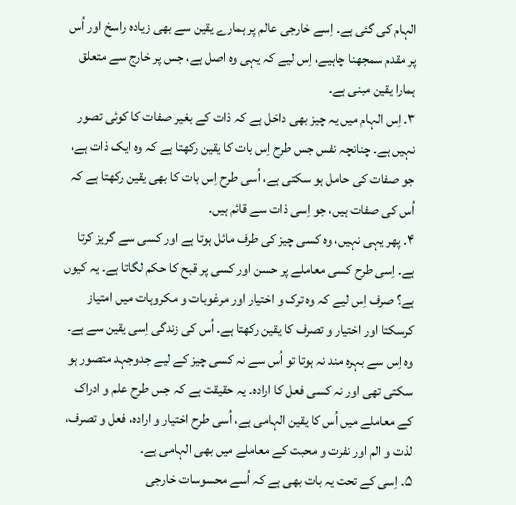الہام کی گئی ہے۔ اِسے خارجی عالم پر ہمارے یقین سے بھی زیادہ راسخ اور اُس پر مقدم سمجھنا چاہیے، اِس لیے کہ یہی وہ اصل ہے، جس پر خارج سے متعلق ہمارا یقین مبنی ہے۔
۳۔ اِس الہام میں یہ چیز بھی داخل ہے کہ ذات کے بغیر صفات کا کوئی تصور نہیں ہے۔ چنانچہ نفس جس طرح اِس بات کا یقین رکھتا ہے کہ وہ ایک ذات ہے، جو صفات کی حامل ہو سکتی ہے، اُسی طرح اِس بات کا بھی یقین رکھتا ہے کہ اُس کی صفات ہیں، جو اِسی ذات سے قائم ہیں۔
۴۔ پھر یہی نہیں، وہ کسی چیز کی طرف مائل ہوتا ہے اور کسی سے گریز کرتا ہے۔ اِسی طرح کسی معاملے پر حسن اور کسی پر قبح کا حکم لگاتا ہے۔ یہ کیوں ہے؟ صرف اِس لیے کہ وہ ترک و اختیار اور مرغوبات و مکروہات میں امتیاز کرسکتا اور اختیار و تصرف کا یقین رکھتا ہے۔ اُس کی زندگی اِسی یقین سے ہے۔ وہ اِس سے بہرہ مند نہ ہوتا تو اُس سے نہ کسی چیز کے لیے جدوجہد متصور ہو سکتی تھی اور نہ کسی فعل کا ارادہ۔ یہ حقیقت ہے کہ جس طرح علم و ادراک کے معاملے میں اُس کا یقین الہامی ہے، اُسی طرح اختیار و ارادہ، فعل و تصرف، لذت و الم اور نفرت و محبت کے معاملے میں بھی الہامی ہے۔
۵۔ اِسی کے تحت یہ بات بھی ہے کہ اُسے محسوسات خارجی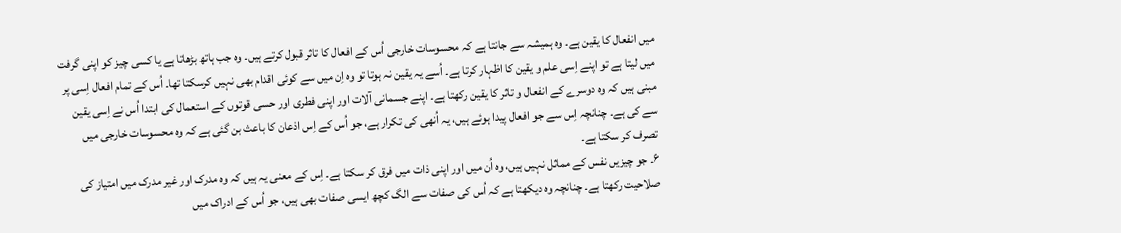میں انفعال کا یقین ہے۔ وہ ہمیشہ سے جانتا ہے کہ محسوسات خارجی اُس کے افعال کا تاثر قبول کرتے ہیں۔ وہ جب ہاتھ بڑھاتا ہے یا کسی چیز کو اپنی گرفت میں لیتا ہے تو اپنے اِسی علم و یقین کا اظہار کرتا ہے۔ اُسے یہ یقین نہ ہوتا تو وہ اِن میں سے کوئی اقدام بھی نہیں کرسکتا تھا۔ اُس کے تمام افعال اِسی پر مبنی ہیں کہ وہ دوسرے کے انفعال و تاثر کا یقین رکھتا ہے۔ اپنے جسمانی آلات اور اپنی فطری اور حسی قوتوں کے استعمال کی ابتدا اُس نے اِسی یقین سے کی ہے۔ چنانچہ اِس سے جو افعال پیدا ہوئے ہیں، یہ اُنھی کی تکرار ہے، جو اُس کے اِس اذعان کا باعث بن گئی ہے کہ وہ محسوسات خارجی میں تصرف کر سکتا ہے۔
۶۔ جو چیزیں نفس کے مماثل نہیں ہیں، وہ اُن میں اور اپنی ذات میں فرق کر سکتا ہے۔ اِس کے معنی یہ ہیں کہ وہ مدرک اور غیر مدرک میں امتیاز کی صلاحیت رکھتا ہے۔ چنانچہ وہ دیکھتا ہے کہ اُس کی صفات سے الگ کچھ ایسی صفات بھی ہیں، جو اُس کے ادراک میں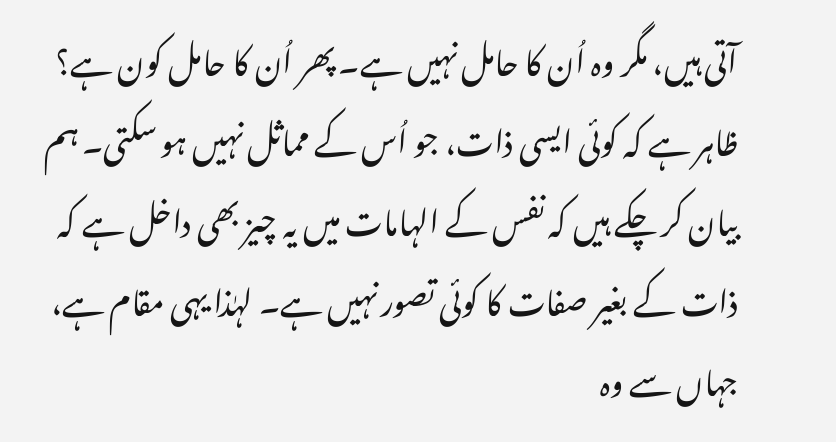آتی ہیں، مگر وہ اُن کا حامل نہیں ہے۔ پھر اُن کا حامل کون ہے؟ ظاہر ہے کہ کوئی ایسی ذات، جو اُس کے مماثل نہیں ہو سکتی۔ ہم بیان کر چکے ہیں کہ نفس کے الہامات میں یہ چیز بھی داخل ہے کہ ذات کے بغیر صفات کا کوئی تصور نہیں ہے۔ لہٰذا یہی مقام ہے، جہاں سے وہ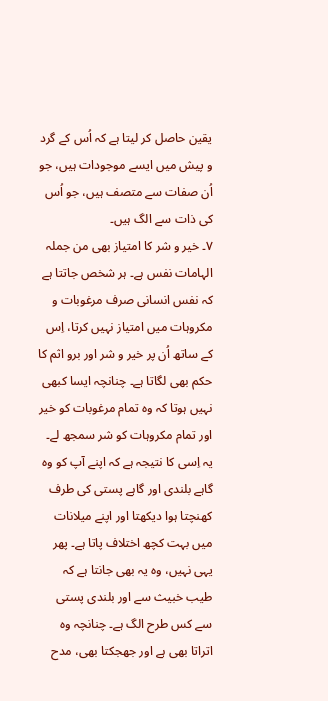یقین حاصل کر لیتا ہے کہ اُس کے گرد و پیش میں ایسے موجودات ہیں، جو اُن صفات سے متصف ہیں، جو اُس کی ذات سے الگ ہیں۔
۷۔ خیر و شر کا امتیاز بھی من جملہ الہامات نفس ہے۔ ہر شخص جاتتا ہے کہ نفس انسانی صرف مرغوبات و مکروہات میں امتیاز نہیں کرتا، اِس کے ساتھ اُن پر خیر و شر اور برو اثم کا حکم بھی لگاتا ہے۔ چنانچہ ایسا کبھی نہیں ہوتا کہ وہ تمام مرغوبات کو خیر اور تمام مکروہات کو شر سمجھ لے۔ یہ اِسی کا نتیجہ ہے کہ اپنے آپ کو وہ گاہے بلندی اور گاہے پستی کی طرف کھنچتا ہوا دیکھتا اور اپنے میلانات میں بہت کچھ اختلاف پاتا ہے۔ پھر یہی نہیں، وہ یہ بھی جانتا ہے کہ طیب خبیث سے اور بلندی پستی سے کس طرح الگ ہے۔ چنانچہ وہ اتراتا بھی ہے اور جھجکتا بھی، مدح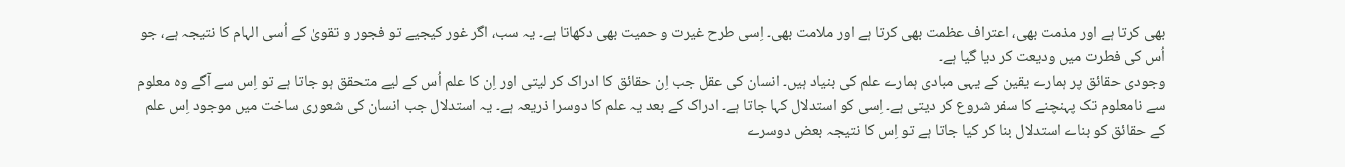بھی کرتا ہے اور مذمت بھی، اعتراف عظمت بھی کرتا ہے اور ملامت بھی۔ اِسی طرح غیرت و حمیت بھی دکھاتا ہے۔ یہ سب، اگر غور کیجیے تو فجور و تقویٰ کے اُسی الہام کا نتیجہ ہے، جو اُس کی فطرت میں ودیعت کر دیا گیا ہے۔
وجودی حقائق پر ہمارے یقین کے یہی مبادی ہمارے علم کی بنیاد ہیں۔ انسان کی عقل جب اِن حقائق کا ادراک کر لیتی اور اِن کا علم اُس کے لیے متحقق ہو جاتا ہے تو اِس سے آگے وہ معلوم سے نامعلوم تک پہنچنے کا سفر شروع کر دیتی ہے۔ اِسی کو استدلال کہا جاتا ہے۔ ادراک کے بعد یہ علم کا دوسرا ذریعہ ہے۔ یہ استدلال جب انسان کی شعوری ساخت میں موجود اِس علم کے حقائق کو بناے استدلال بنا کر کیا جاتا ہے تو اِس کا نتیجہ بعض دوسرے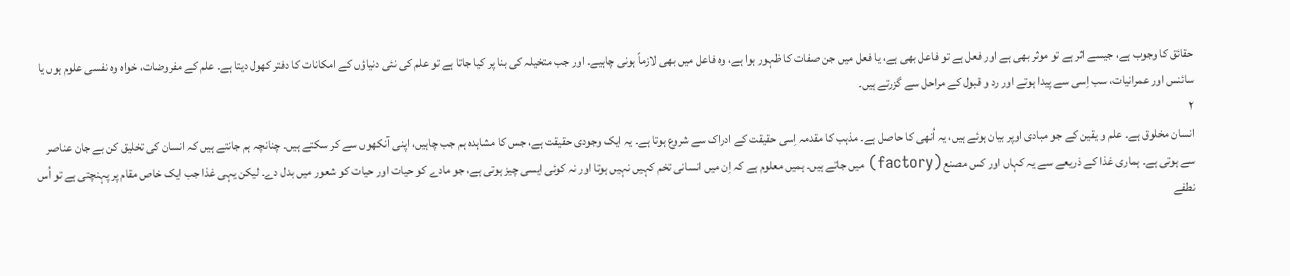حقائق کا وجوب ہے، جیسے اثر ہے تو موثر بھی ہے اور فعل ہے تو فاعل بھی ہے، یا فعل میں جن صفات کا ظہور ہوا ہے، وہ فاعل میں بھی لازماً ہونی چاہیے۔ اور جب متخیلہ کی بنا پر کیا جاتا ہے تو علم کی نئی دنیاؤں کے امکانات کا دفتر کھول دیتا ہے۔ علم کے مفروضات، خواہ وہ نفسی علوم ہوں یا سائنس اور عمرانیات، سب اِسی سے پیدا ہوتے اور رد و قبول کے مراحل سے گزرتے ہیں۔
۲
انسان مخلوق ہے۔ علم و یقین کے جو مبادی اوپر بیان ہوئے ہیں، یہ اُنھی کا حاصل ہے۔ مذہب کا مقدمہ اِسی حقیقت کے ادراک سے شروع ہوتا ہے۔ یہ ایک وجودی حقیقت ہے، جس کا مشاہدہ ہم جب چاہیں، اپنی آنکھوں سے کر سکتے ہیں۔ چنانچہ ہم جانتے ہیں کہ انسان کی تخلیق کن بے جان عناصر سے ہوتی ہے۔ ہماری غذا کے ذریعے سے یہ کہاں اور کس مصنع (factory) میں جاتے ہیں۔ ہمیں معلوم ہے کہ اِن میں انسانی تخم کہیں نہیں ہوتا اور نہ کوئی ایسی چیز ہوتی ہے، جو مادے کو حیات اور حیات کو شعور میں بدل دے۔ لیکن یہی غذا جب ایک خاص مقام پر پہنچتی ہے تو اُس نطفے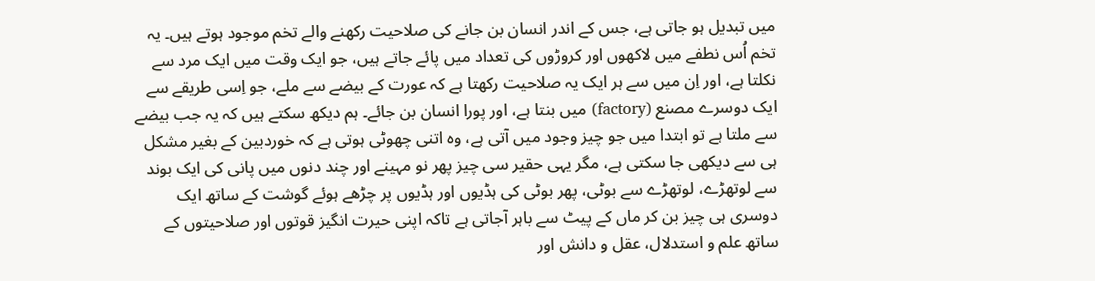میں تبدیل ہو جاتی ہے، جس کے اندر انسان بن جانے کی صلاحیت رکھنے والے تخم موجود ہوتے ہیں۔ یہ تخم اُس نطفے میں لاکھوں اور کروڑوں کی تعداد میں پائے جاتے ہیں، جو ایک وقت میں ایک مرد سے نکلتا ہے، اور اِن میں سے ہر ایک یہ صلاحیت رکھتا ہے کہ عورت کے بیضے سے ملے، جو اِسی طریقے سے ایک دوسرے مصنع (factory) میں بنتا ہے، اور پورا انسان بن جائے۔ ہم دیکھ سکتے ہیں کہ یہ جب بیضے سے ملتا ہے تو ابتدا میں جو چیز وجود میں آتی ہے، وہ اتنی چھوٹی ہوتی ہے کہ خوردبین کے بغیر مشکل ہی سے دیکھی جا سکتی ہے، مگر یہی حقیر سی چیز پھر نو مہینے اور چند دنوں میں پانی کی ایک بوند سے لوتھڑے، لوتھڑے سے بوٹی، پھر بوٹی کی ہڈیوں اور ہڈیوں پر چڑھے ہوئے گوشت کے ساتھ ایک دوسری ہی چیز بن کر ماں کے پیٹ سے باہر آجاتی ہے تاکہ اپنی حیرت انگیز قوتوں اور صلاحیتوں کے ساتھ علم و استدلال، عقل و دانش اور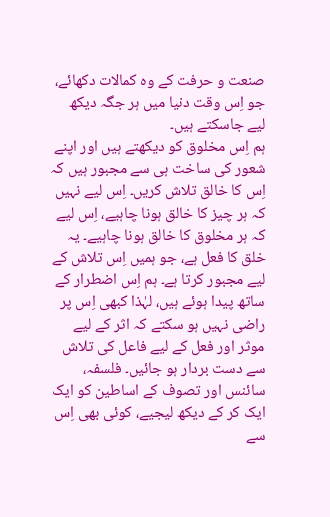صنعت و حرفت کے وہ کمالات دکھائے، جو اِس وقت دنیا میں ہر جگہ دیکھ لیے جاسکتے ہیں۔
ہم اِس مخلوق کو دیکھتے ہیں اور اپنے شعور کی ساخت ہی سے مجبور ہیں کہ اِس کا خالق تلاش کریں۔ اِس لیے نہیں کہ ہر چیز کا خالق ہونا چاہیے، اِس لیے کہ ہر مخلوق کا خالق ہونا چاہیے۔ یہ خلق کا فعل ہے، جو ہمیں اِس تلاش کے لیے مجبور کرتا ہے۔ ہم اِس اضطرار کے ساتھ پیدا ہوئے ہیں، لہٰذا کبھی اِس پر راضی نہیں ہو سکتے کہ اثر کے لیے موثر اور فعل کے لیے فاعل کی تلاش سے دست بردار ہو جائیں۔ فلسفہ، سائنس اور تصوف کے اساطین کو ایک ایک کر کے دیکھ لیجیے، کوئی بھی اِس سے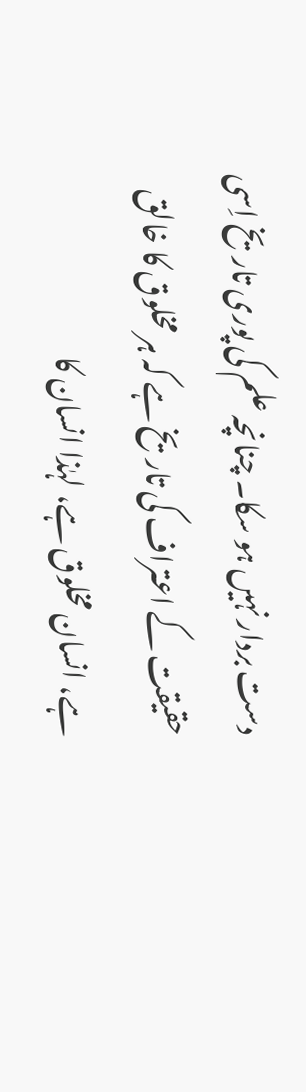دست بردار نہیں ہو سکا۔ چنانچہ علم کی پوری تاریخ اِسی حقیقت کے اعتراف کی تاریخ ہے کہ ہر مخلوق کا خالق ہے، انسان مخلوق ہے، لہٰذا انسان کا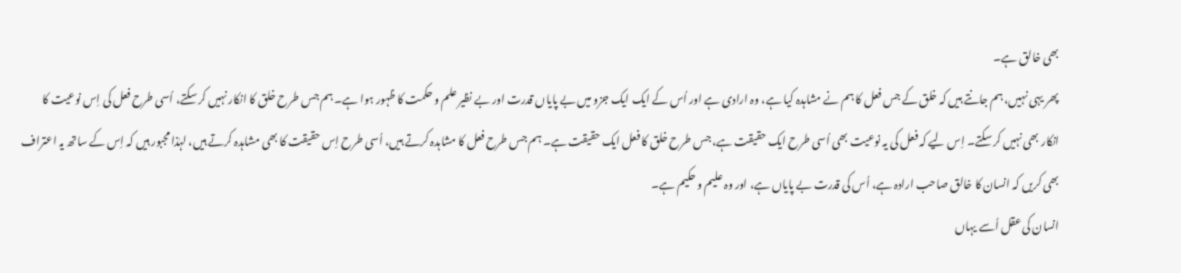بھی خالق ہے۔
پھر یہی نہیں، ہم جانتے ہیں کہ خلق کے جس فعل کا ہم نے مشاہدہ کیا ہے، وہ ارادی ہے اور اُس کے ایک ایک جزو میں بے پایاں قدرت اور بے نظیر علم و حکمت کا ظہور ہوا ہے۔ ہم جس طرح خلق کا انکار نہیں کر سکتے، اُسی طرح فعل کی اِس نوعیت کا انکار بھی نہیں کر سکتے۔ اِس لیے کہ فعل کی یہ نوعیت بھی اُسی طرح ایک حقیقت ہے، جس طرح خلق کا فعل ایک حقیقت ہے۔ ہم جس طرح فعل کا مشاہدہ کرتے ہیں، اُسی طرح اِس حقیقت کا بھی مشاہدہ کرتے ہیں، لہٰذا مجبور ہیں کہ اِس کے ساتھ یہ اعتراف بھی کریں کہ انسان کا خالق صاحب ارادہ ہے، اُس کی قدرت بے پایاں ہے، اور وہ علیم و حکیم ہے۔
انسان کی عقل اُسے یہاں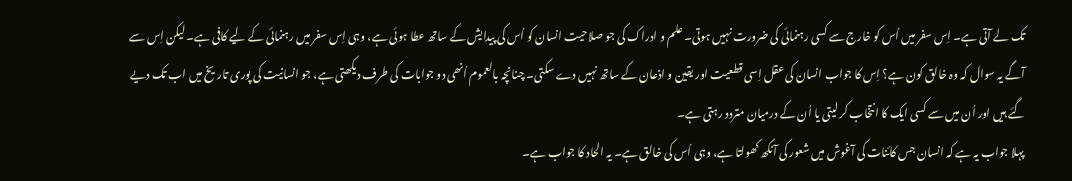تک لے آتی ہے۔ اِس سفر میں اُس کو خارج سے کسی رہنمائی کی ضرورت نہیں ہوتی۔ علم و ادراک کی جو صلاحیت انسان کو اُس کی پیدایش کے ساتھ عطا ہوئی ہے، وہی اِس سفر میں رہنمائی کے لیے کافی ہے۔ لیکن اِس سے آگے یہ سوال کہ وہ خالق کون ہے؟ اِس کا جواب انسان کی عقل اِسی قطعیت اور یقین و اذعان کے ساتھ نہیں دے سکتی۔ چنانچہ بالعموم اُنھی دو جوابات کی طرف دیکھتی ہے، جو انسانیت کی پوری تاریخ میں اب تک دیے گئے ہیں اور اُن میں سے کسی ایک کا انتخاب کر لیتی یا اُن کے درمیان متردد رہتی ہے۔
پہلا جواب یہ ہے کہ انسان جس کائنات کی آغوش میں شعور کی آنکھ کھولتا ہے، وہی اُس کی خالق ہے۔ یہ الحاد کا جواب ہے۔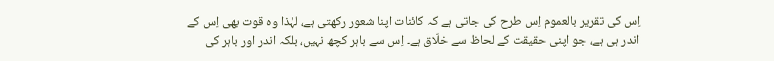اِس کی تقریر بالعموم اِس طرح کی جاتی ہے کہ کائنات اپنا شعور رکھتی ہے، لہٰذا وہ قوت بھی اِس کے اندر ہی ہے، جو اپنی حقیقت کے لحاظ سے خلّاق ہے۔ اِس سے باہر کچھ نہیں، بلکہ اندر اور باہر کی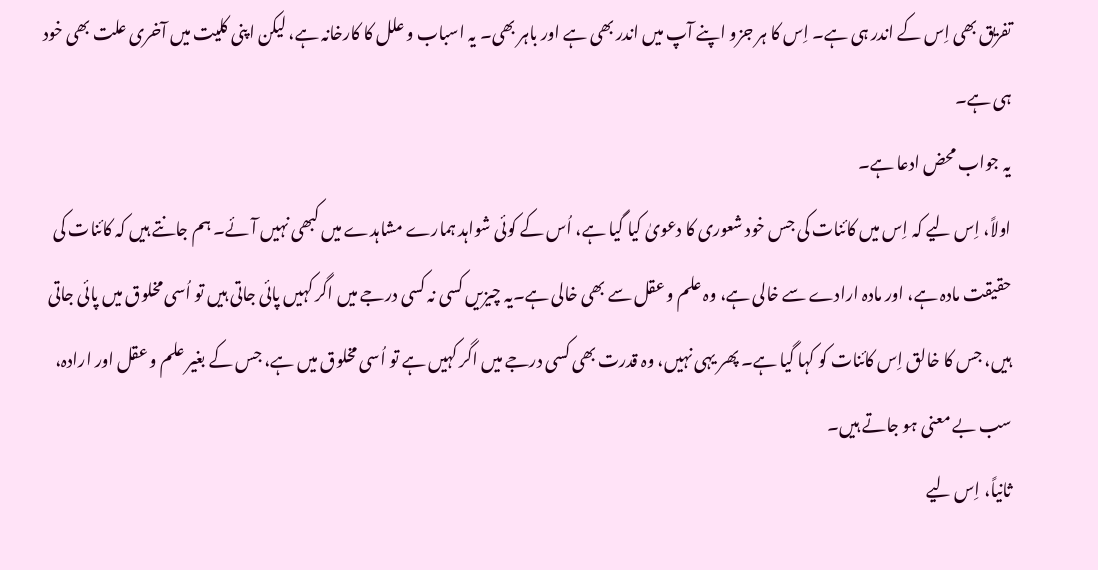تفریق بھی اِس کے اندر ہی ہے۔ اِس کا ہر جزو اپنے آپ میں اندر بھی ہے اور باہر بھی۔ یہ اسباب و علل کا کارخانہ ہے، لیکن اپنی کلیت میں آخری علت بھی خود ہی ہے۔
یہ جواب محض ادعا ہے۔
اولاً، اِس لیے کہ اِس میں کائنات کی جس خود شعوری کا دعویٰ کیا گیا ہے، اُس کے کوئی شواہد ہمارے مشاہدے میں کبھی نہیں آئے۔ ہم جانتے ہیں کہ کائنات کی حقیقت مادہ ہے، اور مادہ ارادے سے خالی ہے، وہ علم و عقل سے بھی خالی ہے۔یہ چیزیں کسی نہ کسی درجے میں اگر کہیں پائی جاتی ہیں تو اُسی مخلوق میں پائی جاتی ہیں، جس کا خالق اِس کائنات کو کہا گیا ہے۔ پھر یہی نہیں، وہ قدرت بھی کسی درجے میں اگر کہیں ہے تو اُسی مخلوق میں ہے، جس کے بغیر علم و عقل اور ارادہ، سب بے معنی ہو جاتے ہیں۔
ثانیاً، اِس لیے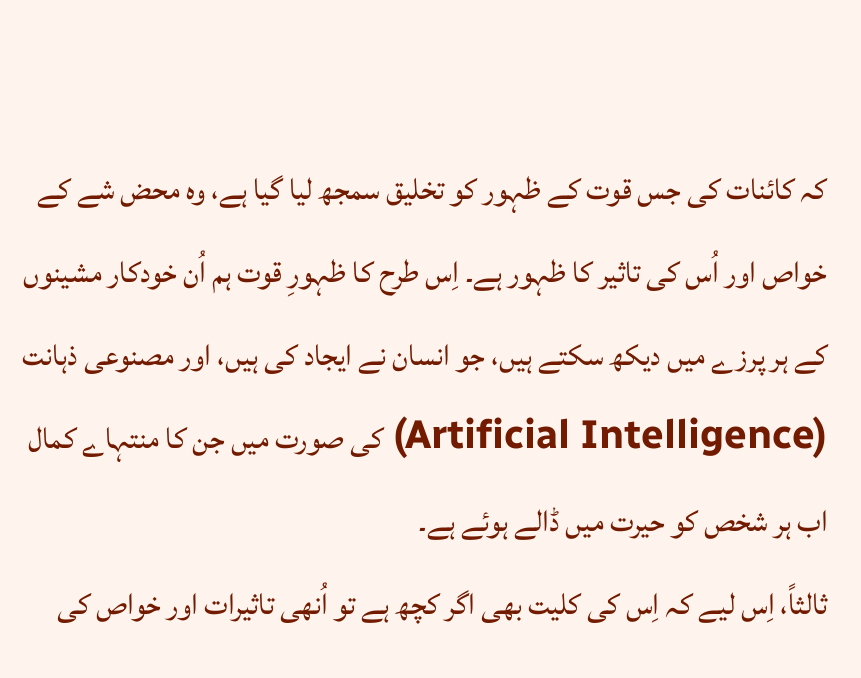کہ کائنات کی جس قوت کے ظہور کو تخلیق سمجھ لیا گیا ہے، وہ محض شے کے خواص اور اُس کی تاثیر کا ظہور ہے۔ اِس طرح کا ظہورِ قوت ہم اُن خودکار مشینوں کے ہر پرزے میں دیکھ سکتے ہیں، جو انسان نے ایجاد کی ہیں، اور مصنوعی ذہانت (Artificial Intelligence) کی صورت میں جن کا منتہاے کمال اب ہر شخص کو حیرت میں ڈالے ہوئے ہے۔
ثالثاً، اِس لیے کہ اِس کی کلیت بھی اگر کچھ ہے تو اُنھی تاثیرات اور خواص کی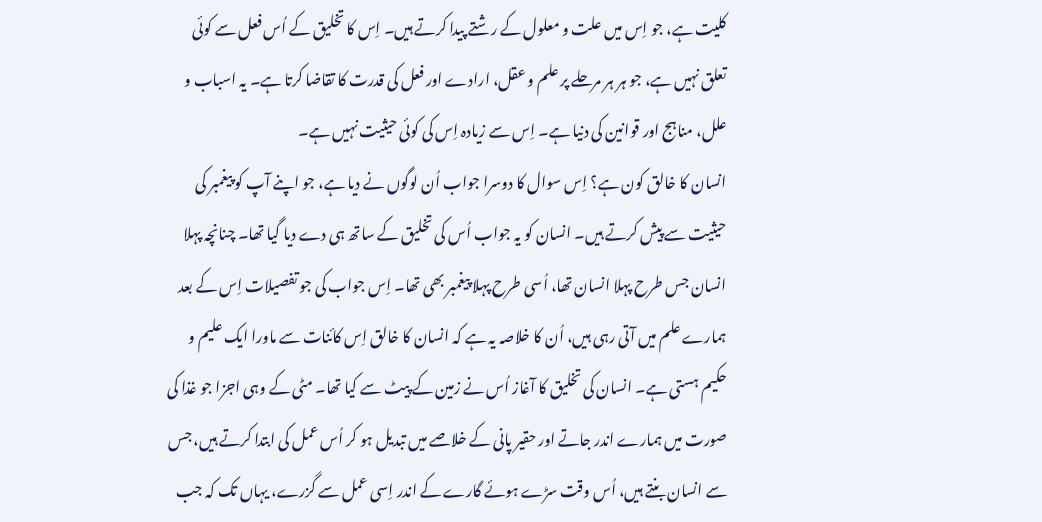کلیت ہے، جو اِس میں علت و معلول کے رشتے پیدا کرتے ہیں۔ اِس کا تخلیق کے اُس فعل سے کوئی تعلق نہیں ہے، جو ہر ہر مرحلے پر علم و عقل، ارادے اور فعل کی قدرت کا تقاضا کرتا ہے۔ یہ اسباب و علل، مناہج اور قوانین کی دنیا ہے۔ اِس سے زیادہ اِس کی کوئی حیثیت نہیں ہے۔
انسان کا خالق کون ہے؟ اِس سوال کا دوسرا جواب اُن لوگوں نے دیا ہے، جو اپنے آپ کو پیغمبر کی حیثیت سے پیش کرتے ہیں۔ انسان کو یہ جواب اُس کی تخلیق کے ساتھ ہی دے دیا گیا تھا۔ چنانچہ پہلا انسان جس طرح پہلا انسان تھا، اُسی طرح پہلا پیغمبر بھی تھا۔ اِس جواب کی جو تفصیلات اِس کے بعد ہمارے علم میں آتی رہی ہیں، اُن کا خلاصہ یہ ہے کہ انسان کا خالق اِس کائنات سے ماورا ایک علیم و حکیم ہستی ہے۔ انسان کی تخلیق کا آغاز اُس نے زمین کے پیٹ سے کیا تھا۔ مٹی کے وہی اجزا جو غذا کی صورت میں ہمارے اندر جاتے اور حقیر پانی کے خلاصے میں تبدیل ہو کر اُس عمل کی ابتدا کرتے ہیں، جس سے انسان بنتے ہیں، اُس وقت سڑے ہوئے گارے کے اندر اِسی عمل سے گزرے، یہاں تک کہ جب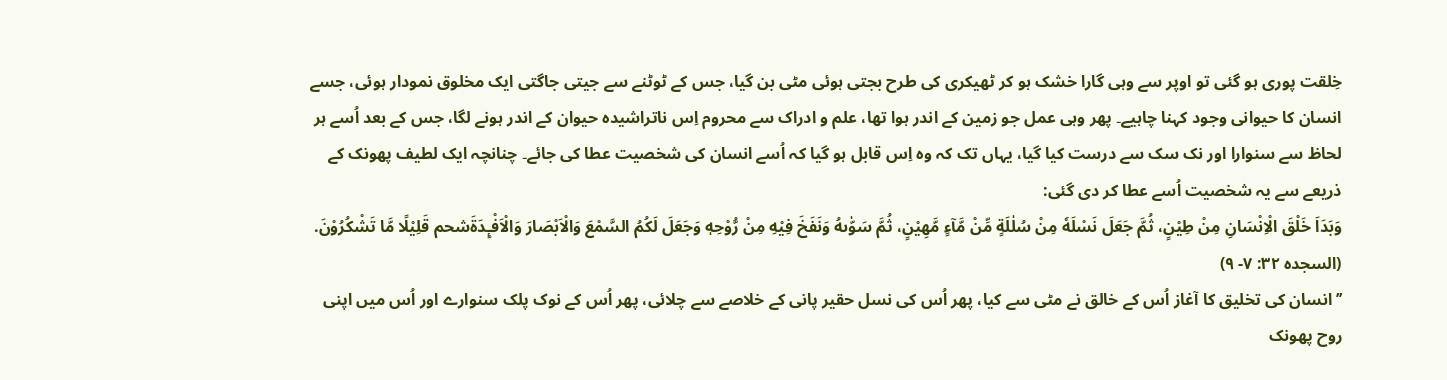خِلقت پوری ہو گئی تو اوپر سے وہی گارا خشک ہو کر ٹھیکری کی طرح بجتی ہوئی مٹی بن گیا، جس کے ٹوٹنے سے جیتی جاگتی ایک مخلوق نمودار ہوئی، جسے انسان کا حیوانی وجود کہنا چاہیے۔ پھر وہی عمل جو زمین کے اندر ہوا تھا، علم و ادراک سے محروم اِس ناتراشیدہ حیوان کے اندر ہونے لگا، جس کے بعد اُسے ہر لحاظ سے سنوارا اور نک سک سے درست کیا گیا، یہاں تک کہ وہ اِس قابل ہو گیا کہ اُسے انسان کی شخصیت عطا کی جائے۔ چنانچہ ایک لطیف پھونک کے ذریعے سے یہ شخصیت اُسے عطا کر دی گئی:
وَبَدَاَ خَلْقَ الْاِنْسَانِ مِنْ طِيْنٍ، ثُمَّ جَعَلَ نَسْلَهٗ مِنْ سُلٰلَةٍ مِّنْ مَّآءٍ مَّهِيْنٍ، ثُمَّ سَوّٰىهُ وَنَفَخَ فِيْهِ مِنْ رُّوْحِهٖ وَجَعَلَ لَكُمُ السَّمْعَ وَالْاَبْصَارَ وَالْاَفْـِٕدَةَشحم قَلِيْلًا مَّا تَشْكُرُوْنَ. (السجدہ ۳۲: ۷- ۹)
’’انسان کی تخلیق کا آغاز اُس کے خالق نے مٹی سے کیا، پھر اُس کی نسل حقیر پانی کے خلاصے سے چلائی، پھر اُس کے نوک پلک سنوارے اور اُس میں اپنی روح پھونک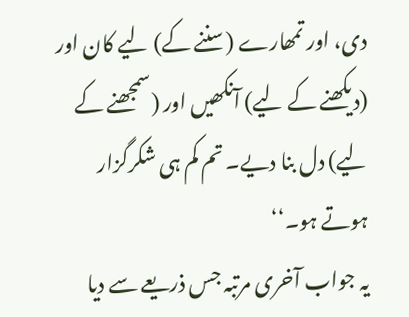دی، اور تمھارے (سننے کے) لیے کان اور (دیکھنے کے لیے) آنکھیں اور (سمجھنے کے لیے) دل بنا دیے۔ تم کم ہی شکرگزار ہوتے ہو۔‘‘
یہ جواب آخری مرتبہ جس ذریعے سے دیا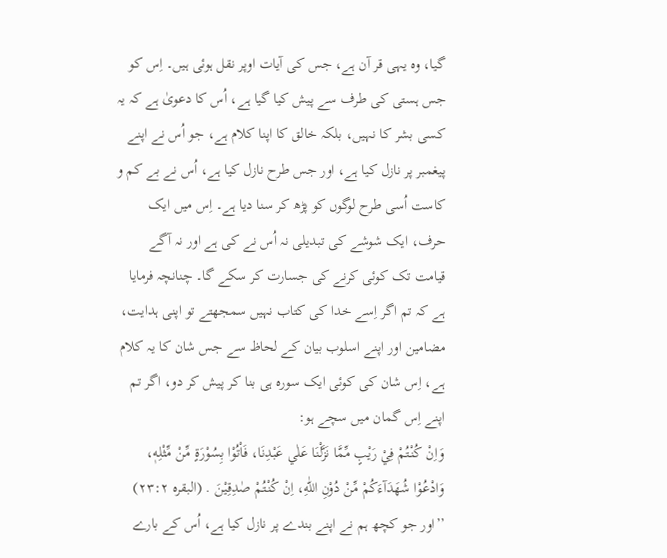گیا، وہ یہی قر آن ہے، جس کی آیات اوپر نقل ہوئی ہیں۔ اِس کو جس ہستی کی طرف سے پیش کیا گیا ہے، اُس کا دعویٰ ہے کہ یہ کسی بشر کا نہیں، بلکہ خالق کا اپنا کلام ہے، جو اُس نے اپنے پیغمبر پر نازل کیا ہے، اور جس طرح نازل کیا ہے، اُس نے بے کم و کاست اُسی طرح لوگوں کو پڑھ کر سنا دیا ہے۔ اِس میں ایک حرف، ایک شوشے کی تبدیلی نہ اُس نے کی ہے اور نہ آگے قیامت تک کوئی کرنے کی جسارت کر سکے گا۔ چنانچہ فرمایا ہے کہ تم اگر اِسے خدا کی کتاب نہیں سمجھتے تو اپنی ہدایت، مضامین اور اپنے اسلوب بیان کے لحاظ سے جس شان کا یہ کلام ہے، اِس شان کی کوئی ایک سورہ ہی بنا کر پیش کر دو، اگر تم اپنے اِس گمان میں سچے ہو:
وَاِنْ كُنْتُمْ فِيْ رَيْبٍ مِّمَّا نَزَّلْنَا عَلٰي عَبْدِنَا، فَاْتُوْا بِسُوْرَةٍ مِّنْ مِّثْلِهٖ، وَادْعُوْا شُهَدَآءَكُمْ مِّنْ دُوْنِ اللّٰهِ، اِنْ كُنْتُمْ صٰدِقِيْنَ . (البقرہ ۲۳:۲)
’’اور جو کچھ ہم نے اپنے بندے پر نازل کیا ہے، اُس کے بارے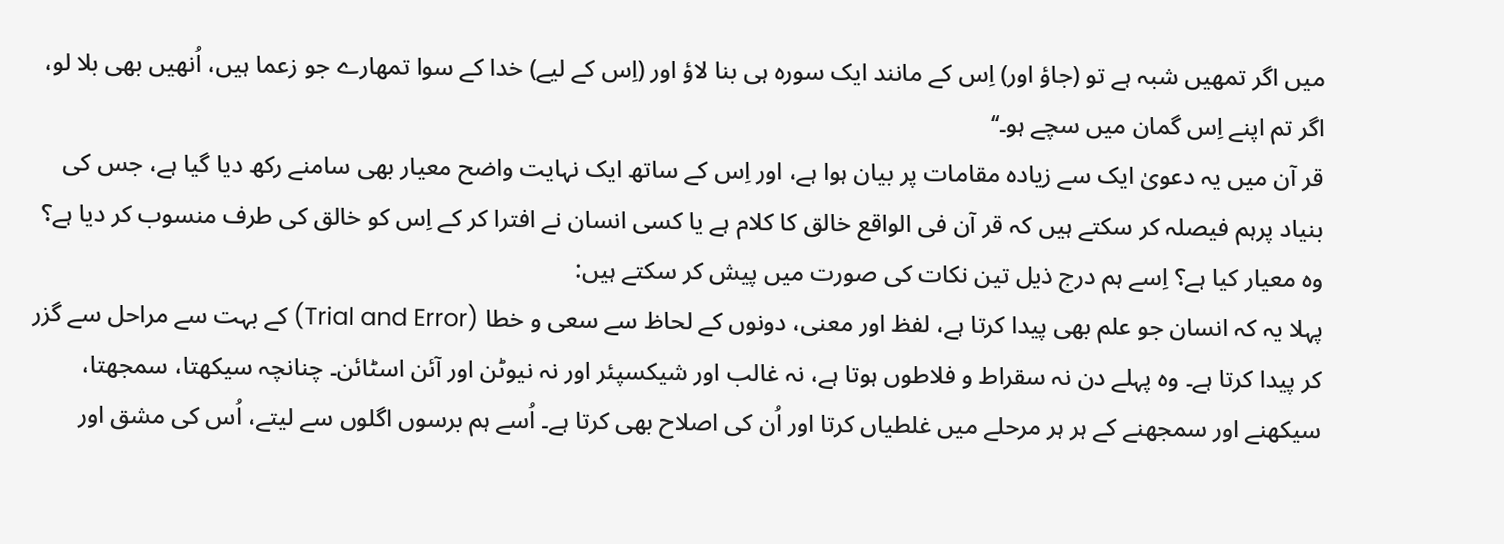میں اگر تمھیں شبہ ہے تو (جاؤ اور) اِس کے مانند ایک سورہ ہی بنا لاؤ اور (اِس کے لیے) خدا کے سوا تمھارے جو زعما ہیں، اُنھیں بھی بلا لو، اگر تم اپنے اِس گمان میں سچے ہو۔‘‘
قر آن میں یہ دعویٰ ایک سے زیادہ مقامات پر بیان ہوا ہے، اور اِس کے ساتھ ایک نہایت واضح معیار بھی سامنے رکھ دیا گیا ہے، جس کی بنیاد پرہم فیصلہ کر سکتے ہیں کہ قر آن فی الواقع خالق کا کلام ہے یا کسی انسان نے افترا کر کے اِس کو خالق کی طرف منسوب کر دیا ہے؟
وہ معیار کیا ہے؟ اِسے ہم درج ذیل تین نکات کی صورت میں پیش کر سکتے ہیں:
پہلا یہ کہ انسان جو علم بھی پیدا کرتا ہے، لفظ اور معنی، دونوں کے لحاظ سے سعی و خطا (Trial and Error) کے بہت سے مراحل سے گزر کر پیدا کرتا ہے۔ وہ پہلے دن نہ سقراط و فلاطوں ہوتا ہے، نہ غالب اور شیکسپئر اور نہ نیوٹن اور آئن اسٹائن۔ چنانچہ سیکھتا، سمجھتا، سیکھنے اور سمجھنے کے ہر ہر مرحلے میں غلطیاں کرتا اور اُن کی اصلاح بھی کرتا ہے۔ اُسے ہم برسوں اگلوں سے لیتے، اُس کی مشق اور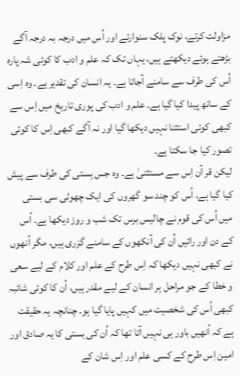مزاولت کرتے، نوک پلک سنوارتے اور اُس میں درجہ بہ درجہ آگے بڑھتے ہوئے دیکھتے ہیں، یہاں تک کہ علم و ادب کا کوئی شہ پارہ اُس کی طرف سے سامنے آجاتا ہے۔ یہ انسان کی تقدیر ہے۔ وہ اِسی کے ساتھ پیدا کیا گیا ہے۔ علم و ادب کی پوری تاریخ میں اِس سے کبھی کوئی استثنا نہیں دیکھا گیا اور نہ آگے کبھی اِس کا کوئی تصور کیا جا سکتا ہے۔
لیکن قر آن اِس سے مستثنیٰ ہے۔ وہ جس ہستی کی طرف سے پیش کیا گیا ہے، اُس کو چند سو گھروں کی ایک چھوٹی سی بستی میں اُس کی قوم نے چالیس برس تک شب و روز دیکھا ہے۔ اُس کے دن اور راتیں اُن کی آنکھوں کے سامنے گزری ہیں، مگر اُنھوں نے کبھی نہیں دیکھا کہ اِس طرح کے علم اور کلام کے لیے سعی و خطا کے جو مراحل ہر انسان کے لیے مقدر ہیں، اُن کا کوئی شائبہ کبھی اُس کی شخصیت میں کہیں پایا گیا ہو۔ چنانچہ یہ حقیقت ہے کہ اُنھیں باور ہی نہیں آتا تھا کہ اُن کی بستی کا یہ صادق اور امین اِس طرح کے کسی علم اور اِس شان کے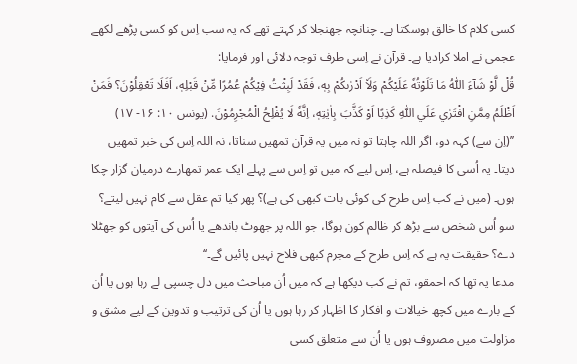کسی کلام کا خالق ہوسکتا ہے۔ چنانچہ جھنجلا کر کہتے تھے کہ یہ سب اِس کو کسی پڑھے لکھے عجمی نے املا کرادیا ہے۔ قرآن نے اِسی طرف توجہ دلائی اور فرمایا:
قُلْ لَّوْ شَآءَ اللّٰهُ مَا تَلَوْتُهٗ عَلَيْكُمْ وَلَا٘ اَدْرٰىكُمْ بِهٖ، فَقَدْ لَبِثْتُ فِيْكُمْ عُمُرًا مِّنْ قَبْلِهٖ، اَفَلَا تَعْقِلُوْنَ؟ فَمَنْ اَظْلَمُ مِمَّنِ افْتَرٰي عَلَي اللّٰهِ كَذِبًا اَوْ كَذَّبَ بِاٰيٰتِهٖ، اِنَّهٗ لَا يُفْلِحُ الْمُجْرِمُوْنَ. (یونس ۱۰: ۱۶- ۱۷)
’’(اِن سے) کہہ دو، اگر اللہ چاہتا تو نہ میں یہ قرآن تمھیں سناتا، نہ اللہ اِس کی خبر تمھیں دیتا۔ یہ اُسی کا فیصلہ ہے، اِس لیے کہ میں تو اِس سے پہلے ایک عمر تمھارے درمیان گزار چکا ہوں۔ (میں نے کب اِس طرح کی کوئی بات کبھی کی ہے)؟ پھر کیا تم عقل سے کام نہیں لیتے؟ سو اُس شخص سے بڑھ کر ظالم کون ہوگا، جو اللہ پر جھوٹ باندھے یا اُس کی آیتوں کو جھٹلا دے؟ حقیقت یہ ہے کہ اِس طرح کے مجرم کبھی فلاح نہیں پائیں گے۔‘‘
مدعا یہ تھا کہ احمقو، تم نے کب دیکھا ہے کہ میں اُن مباحث میں دل چسپی لے رہا ہوں یا اُن کے بارے میں کچھ خیالات و افکار کا اظہار کر رہا ہوں یا اُن کی ترتیب و تدوین کے لیے مشق و مزاولت میں مصروف ہوں یا اُن سے متعلق کسی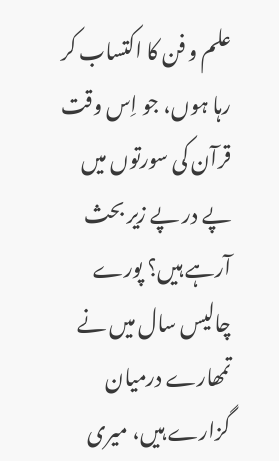علم و فن کا اکتساب کر رہا ہوں، جو اِس وقت قرآن کی سورتوں میں پے در پے زیر بحث آرہے ہیں؟ پورے چالیس سال میں نے تمھارے درمیان گزارے ہیں، میری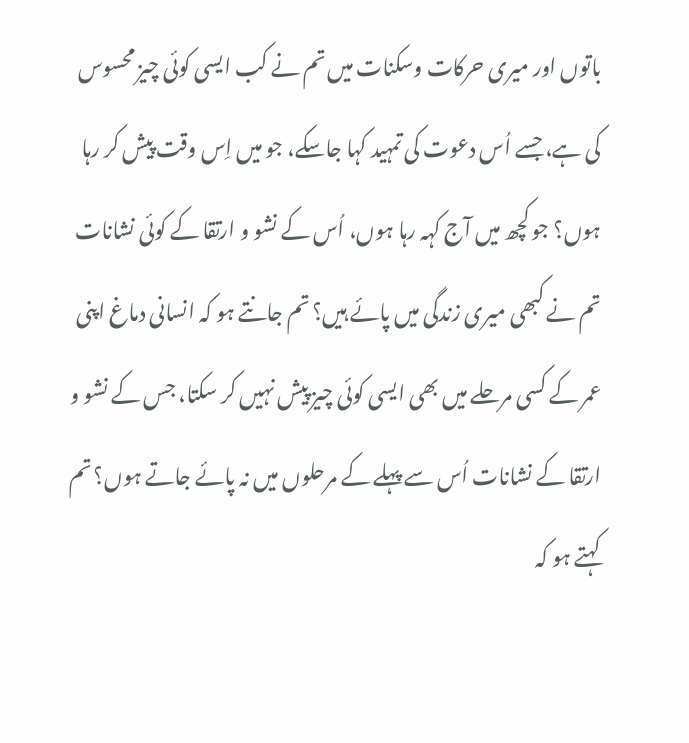باتوں اور میری حرکات وسکنات میں تم نے کب ایسی کوئی چیز محسوس کی ہے، جسے اُس دعوت کی تمہید کہا جاسکے، جو میں اِس وقت پیش کر رہا ہوں؟ جو کچھ میں آج کہہ رہا ہوں، اُس کے نشو و ارتقا کے کوئی نشانات تم نے کبھی میری زندگی میں پائے ہیں؟ تم جانتے ہو کہ انسانی دماغ اپنی عمر کے کسی مرحلے میں بھی ایسی کوئی چیز پیش نہیں کر سکتا، جس کے نشو و ارتقا کے نشانات اُس سے پہلے کے مرحلوں میں نہ پائے جاتے ہوں؟ تم کہتے ہو کہ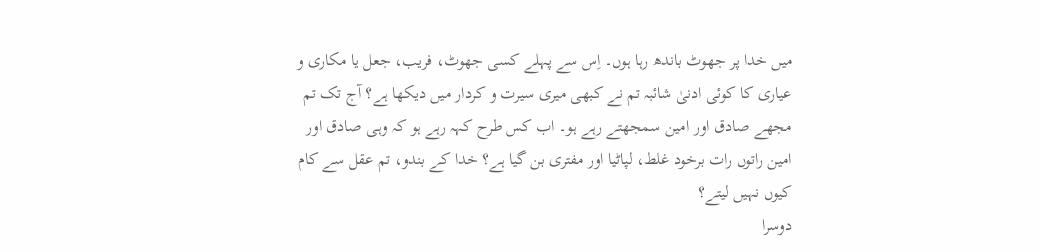میں خدا پر جھوٹ باندھ رہا ہوں۔ اِس سے پہلے کسی جھوٹ، فریب، جعل یا مکاری و عیاری کا کوئی ادنیٰ شائبہ تم نے کبھی میری سیرت و کردار میں دیکھا ہے؟ آج تک تم مجھے صادق اور امین سمجھتے رہے ہو۔ اب کس طرح کہہ رہے ہو کہ وہی صادق اور امین راتوں رات برخود غلط، لپاٹیا اور مفتری بن گیا ہے؟ خدا کے بندو، تم عقل سے کام کیوں نہیں لیتے؟
دوسرا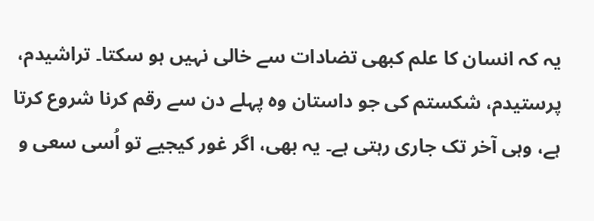یہ کہ انسان کا علم کبھی تضادات سے خالی نہیں ہو سکتا۔ تراشیدم، پرستیدم، شکستم کی جو داستان وہ پہلے دن سے رقم کرنا شروع کرتا ہے، وہی آخر تک جاری رہتی ہے۔ یہ بھی، اگر غور کیجیے تو اُسی سعی و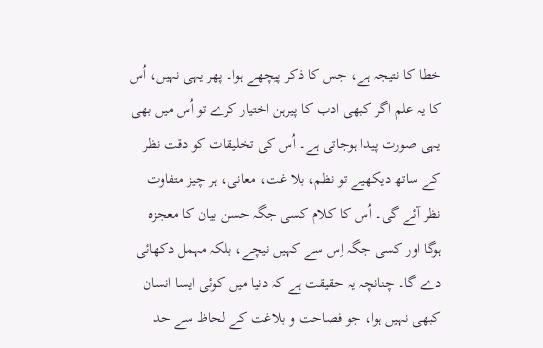خطا کا نتیجہ ہے، جس کا ذکر پیچھے ہوا۔ پھر یہی نہیں، اُس کا یہ علم اگر کبھی ادب کا پیرہن اختیار کرے تو اُس میں بھی یہی صورت پیدا ہوجاتی ہے۔ اُس کی تخلیقات کو دقت نظر کے ساتھ دیکھیے تو نظم، بلا غت، معانی، ہر چیز متفاوت نظر آئے گی۔ اُس کا کلام کسی جگہ حسن بیان کا معجزہ ہوگا اور کسی جگہ اِس سے کہیں نیچے، بلکہ مہمل دکھائی دے گا۔ چنانچہ یہ حقیقت ہے کہ دنیا میں کوئی ایسا انسان کبھی نہیں ہوا، جو فصاحت و بلاغت کے لحاظ سے حد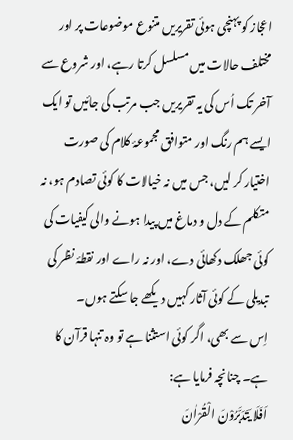اعجاز کو پہنچی ہوئی تقریریں متنوع موضوعات پر اور مختلف حالات میں مسلسل کرتا رہے، اور شروع سے آخر تک اُس کی یہ تقریریں جب مرتب کی جائیں تو ایک ایسے ہم رنگ اور متوافق مجموعۂ کلام کی صورت اختیار کر لیں، جس میں نہ خیالات کا کوئی تصادم ہو، نہ متکلم کے دل و دماغ میں پیدا ہونے والی کیفیات کی کوئی جھلک دکھائی دے، اور نہ راے اور نقطۂ نظر کی تبدیلی کے کوئی آثار کہیں دیکھے جا سکتے ہوں۔
اِس سے بھی، اگر کوئی استثنا ہے تو وہ تنہا قرآن کا ہے۔ چنانچہ فرمایا ہے:
اَفَلَا يَتَدَبَّرُوْنَ الْقُرْاٰنَ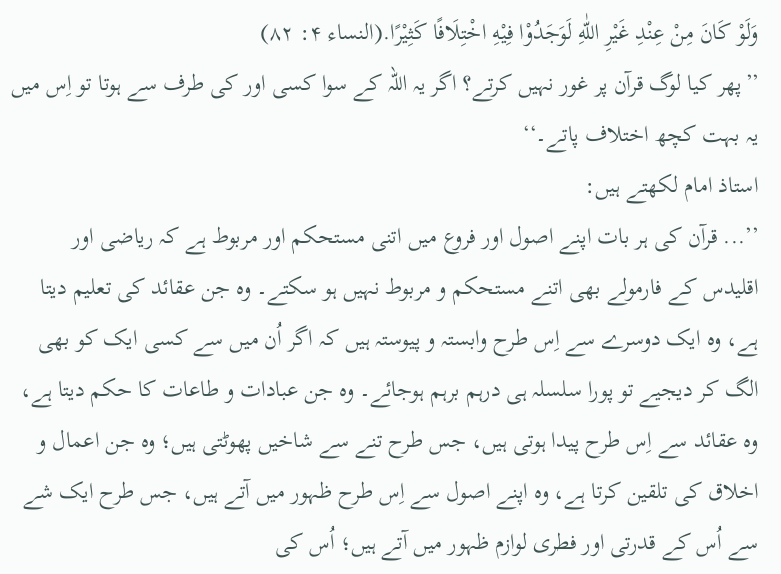وَلَوْ كَانَ مِنْ عِنْدِ غَيْرِ اللّٰهِ لَوَجَدُوْا فِيْهِ اخْتِلَافًا كَثِيْرًا.(النساء ۴: ۸۲)
’’پھر کیا لوگ قرآن پر غور نہیں کرتے؟ اگر یہ اللہ کے سوا کسی اور کی طرف سے ہوتا تو اِس میں یہ بہت کچھ اختلاف پاتے۔‘‘
استاذ امام لکھتے ہیں:
’’... قرآن کی ہر بات اپنے اصول اور فروع میں اتنی مستحکم اور مربوط ہے کہ ریاضی اور اقلیدس کے فارمولے بھی اتنے مستحکم و مربوط نہیں ہو سکتے۔ وہ جن عقائد کی تعلیم دیتا ہے، وہ ایک دوسرے سے اِس طرح وابستہ و پیوستہ ہیں کہ اگر اُن میں سے کسی ایک کو بھی الگ کر دیجیے تو پورا سلسلہ ہی درہم برہم ہوجائے۔ وہ جن عبادات و طاعات کا حکم دیتا ہے، وہ عقائد سے اِس طرح پیدا ہوتی ہیں، جس طرح تنے سے شاخیں پھوٹتی ہیں؛ وہ جن اعمال و اخلاق کی تلقین کرتا ہے، وہ اپنے اصول سے اِس طرح ظہور میں آتے ہیں، جس طرح ایک شے سے اُس کے قدرتی اور فطری لوازم ظہور میں آتے ہیں؛ اُس کی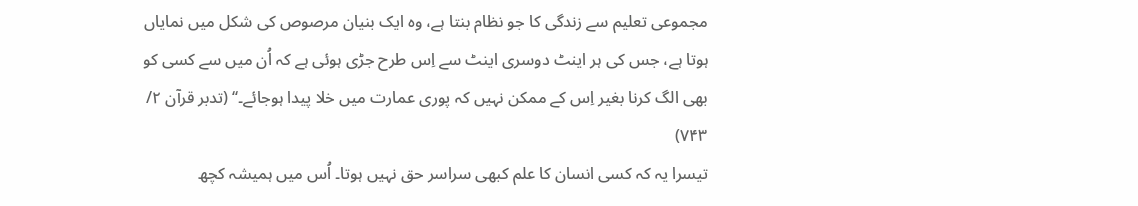مجموعی تعلیم سے زندگی کا جو نظام بنتا ہے، وہ ایک بنیان مرصوص کی شکل میں نمایاں ہوتا ہے، جس کی ہر اینٹ دوسری اینٹ سے اِس طرح جڑی ہوئی ہے کہ اُن میں سے کسی کو بھی الگ کرنا بغیر اِس کے ممکن نہیں کہ پوری عمارت میں خلا پیدا ہوجائے۔‘‘ (تدبر قرآن ۲/ ۷۴۳)
تیسرا یہ کہ کسی انسان کا علم کبھی سراسر حق نہیں ہوتا۔ اُس میں ہمیشہ کچھ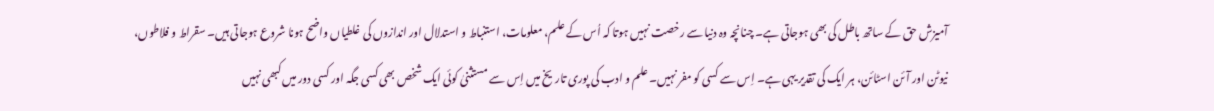آمیزش حق کے ساتھ باطل کی بھی ہوجاتی ہے۔ چنانچہ وہ دنیا سے رخصت نہیں ہوتا کہ اُس کے علم، معلومات، استنباط و استدلال اور اندازوں کی غلطیاں واضح ہونا شروع ہوجاتی ہیں۔ سقراط و فلاطوں، نیوٹن اور آئن اسٹائن، ہر ایک کی تقدیر یہی ہے۔ اِس سے کسی کو مفر نہیں۔ علم و ادب کی پوری تاریخ میں اِس سے مستثنیٰ کوئی ایک شخص بھی کسی جگہ اور کسی دور میں کبھی نہیں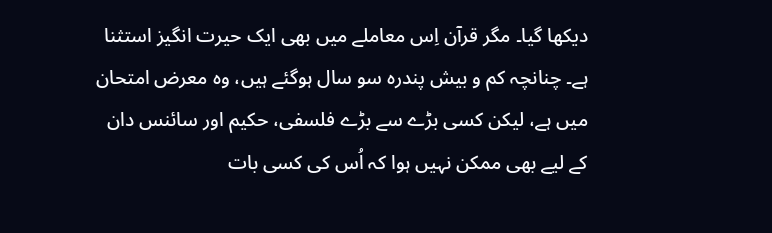دیکھا گیا۔ مگر قرآن اِس معاملے میں بھی ایک حیرت انگیز استثنا ہے۔ چنانچہ کم و بیش پندرہ سو سال ہوگئے ہیں، وہ معرض امتحان میں ہے، لیکن کسی بڑے سے بڑے فلسفی، حکیم اور سائنس دان کے لیے بھی ممکن نہیں ہوا کہ اُس کی کسی بات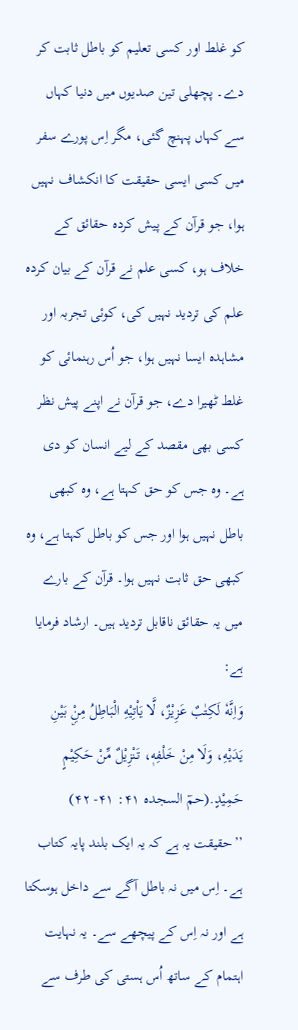کو غلط اور کسی تعلیم کو باطل ثابت کر دے۔ پچھلی تین صدیوں میں دنیا کہاں سے کہاں پہنچ گئی، مگر اِس پورے سفر میں کسی ایسی حقیقت کا انکشاف نہیں ہوا، جو قرآن کے پیش کردہ حقائق کے خلاف ہو، کسی علم نے قرآن کے بیان کردہ علم کی تردید نہیں کی، کوئی تجربہ اور مشاہدہ ایسا نہیں ہوا، جو اُس رہنمائی کو غلط ٹھیرا دے، جو قرآن نے اپنے پیش نظر کسی بھی مقصد کے لیے انسان کو دی ہے۔ وہ جس کو حق کہتا ہے، وہ کبھی باطل نہیں ہوا اور جس کو باطل کہتا ہے، وہ کبھی حق ثابت نہیں ہوا۔ قرآن کے بارے میں یہ حقائق ناقابل تردید ہیں۔ ارشاد فرمایا ہے:
وَاِنَّهٗ لَكِتٰبٌ عَزِيْزٌ، لَّا يَاْتِيْهِ الْبَاطِلُ مِنْۣ بَيْنِ يَدَيْهِ، وَلَا مِنْ خَلْفِهٖ، تَنْزِيْلٌ مِّنْ حَكِيْمٍ حَمِيْدٍ.(حمٓ السجدہ ۴۱: ۴۱- ۴۲)
’’حقیقت یہ ہے کہ یہ ایک بلند پایہ کتاب ہے۔ اِس میں نہ باطل آگے سے داخل ہوسکتا ہے اور نہ اِس کے پیچھے سے۔ یہ نہایت اہتمام کے ساتھ اُس ہستی کی طرف سے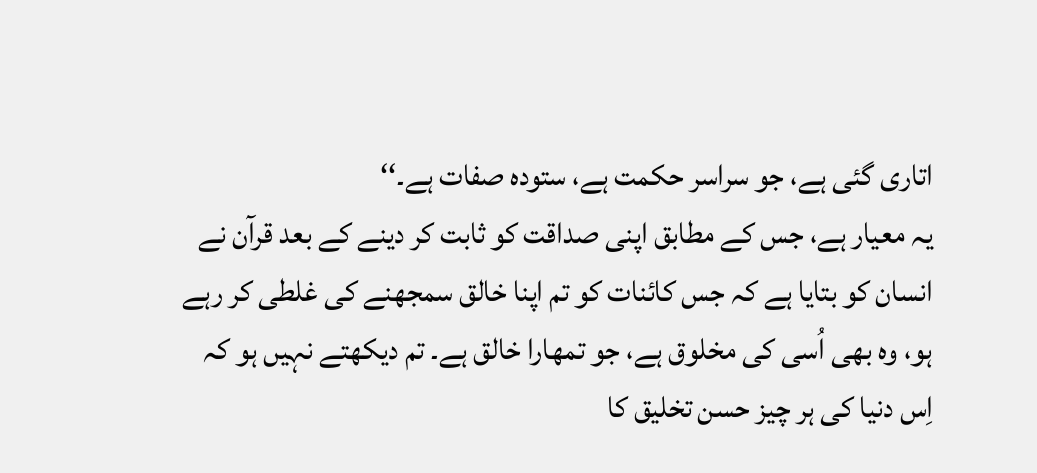اتاری گئی ہے، جو سراسر حکمت ہے، ستودہ صفات ہے۔‘‘
یہ معیار ہے، جس کے مطابق اپنی صداقت کو ثابت کر دینے کے بعد قرآن نے انسان کو بتایا ہے کہ جس کائنات کو تم اپنا خالق سمجھنے کی غلطی کر رہے ہو، وہ بھی اُسی کی مخلوق ہے، جو تمھارا خالق ہے۔ تم دیکھتے نہیں ہو کہ اِس دنیا کی ہر چیز حسن تخلیق کا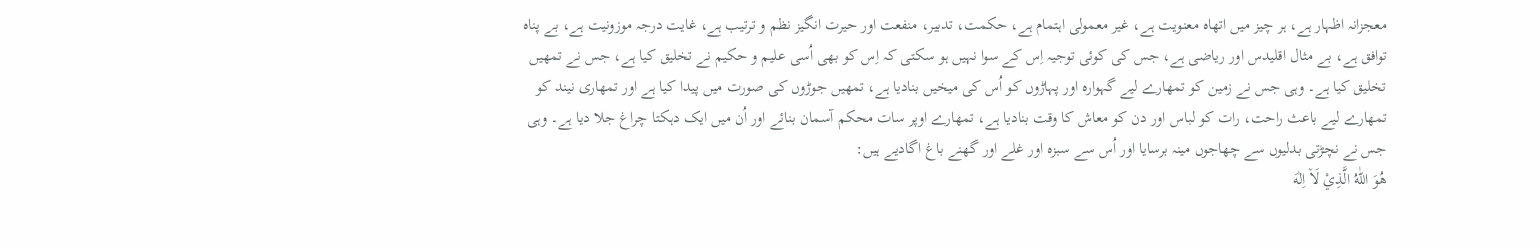معجزانہ اظہار ہے، ہر چیز میں اتھاہ معنویت ہے، غیر معمولی اہتمام ہے، حکمت، تدبیر، منفعت اور حیرت انگیز نظم و ترتیب ہے، غایت درجہ موزونیت ہے، بے پناہ توافق ہے، بے مثال اقلیدس اور ریاضی ہے، جس کی کوئی توجیہ اِس کے سوا نہیں ہو سکتی کہ اِس کو بھی اُسی علیم و حکیم نے تخلیق کیا ہے، جس نے تمھیں تخلیق کیا ہے۔ وہی جس نے زمین کو تمھارے لیے گہوارہ اور پہاڑوں کو اُس کی میخیں بنادیا ہے، تمھیں جوڑوں کی صورت میں پیدا کیا ہے اور تمھاری نیند کو تمھارے لیے باعث راحت، رات کو لباس اور دن کو معاش کا وقت بنادیا ہے، تمھارے اوپر سات محکم آسمان بنائے اور اُن میں ایک دہکتا چراغ جلا دیا ہے۔ وہی جس نے نچڑتی بدلیوں سے چھاجوں مینہ برسایا اور اُس سے سبزہ اور غلے اور گھنے باغ اگادیے ہیں:
هُوَ اللّٰهُ الَّذِيْ لَا٘ اِلٰهَ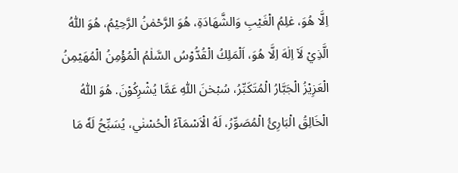اِلَّا هُوَ، عٰلِمُ الْغَيْبِ وَالشَّهَادَةِ، هُوَ الرَّحْمٰنُ الرَّحِيْمُ، هُوَ اللّٰهُ الَّذِيْ لَا٘ اِلٰهَ اِلَّا هُوَ، اَلْمَلِكُ الْقُدُّوْسُ السَّلٰمُ الْمُؤْمِنُ الْمُهَيْمِنُ الْعَزِيْزُ الْجَبَّارُ الْمُتَكَبِّرُ، سُبْحٰنَ اللّٰهِ عَمَّا يُشْرِكُوْنَ. هُوَ اللّٰهُ الْخَالِقُ الْبَارِئُ الْمُصَوِّرُ، لَهُ الْاَسْمَآءُ الْحُسْنٰي، يُسَبِّحُ لَهٗ مَا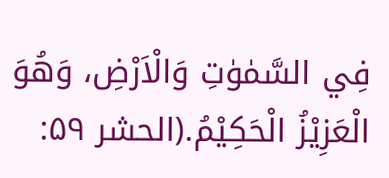فِي السَّمٰوٰتِ وَالْاَرْضِ، وَهُوَ الْعَزِيْزُ الْحَكِيْمُ.(الحشر ۵۹: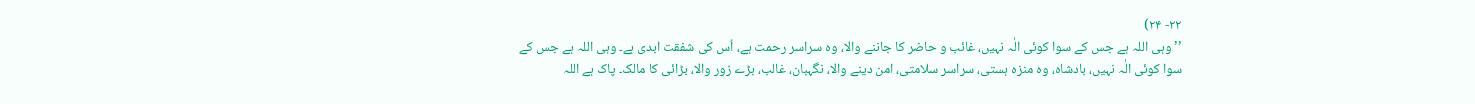۲۲- ۲۴)
’’وہی اللہ ہے جس کے سوا کوئی الٰہ نہیں، غائب و حاضر کا جاننے والا، وہ سراسر رحمت ہے، اُس کی شفقت ابدی ہے۔ وہی اللہ ہے جس کے سوا کوئی الٰہ نہیں، بادشاہ، وہ منزہ ہستی، سراسر سلامتی، امن دینے والا، نگہبان، غالب، بڑے زور والا، بڑائی کا مالک۔ پاک ہے اللہ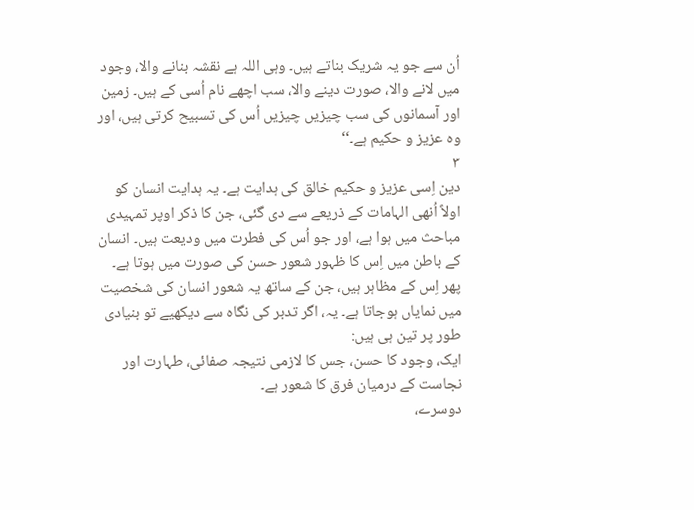اُن سے جو یہ شریک بناتے ہیں۔ وہی اللہ ہے نقشہ بنانے والا، وجود میں لانے والا، صورت دینے والا، سب اچھے نام اُسی کے ہیں۔ زمین اور آسمانوں کی سب چیزیں چیزیں اُس کی تسبیح کرتی ہیں، اور وہ عزیز و حکیم ہے۔‘‘
۳
دین اِسی عزیز و حکیم خالق کی ہدایت ہے۔ یہ ہدایت انسان کو اولاً اُنھی الہامات کے ذریعے سے دی گئی، جن کا ذکر اوپر تمہیدی مباحث میں ہوا ہے، اور جو اُس کی فطرت میں ودیعت ہیں۔ انسان کے باطن میں اِس کا ظہور شعور حسن کی صورت میں ہوتا ہے۔ پھر اِس کے مظاہر ہیں، جن کے ساتھ یہ شعور انسان کی شخصیت میں نمایاں ہوجاتا ہے۔ یہ، اگر تدبر کی نگاہ سے دیکھیے تو بنیادی طور پر تین ہی ہیں:
ایک، وجود کا حسن، جس کا لازمی نتیجہ صفائی، طہارت اور نجاست کے درمیان فرق کا شعور ہے۔
دوسرے،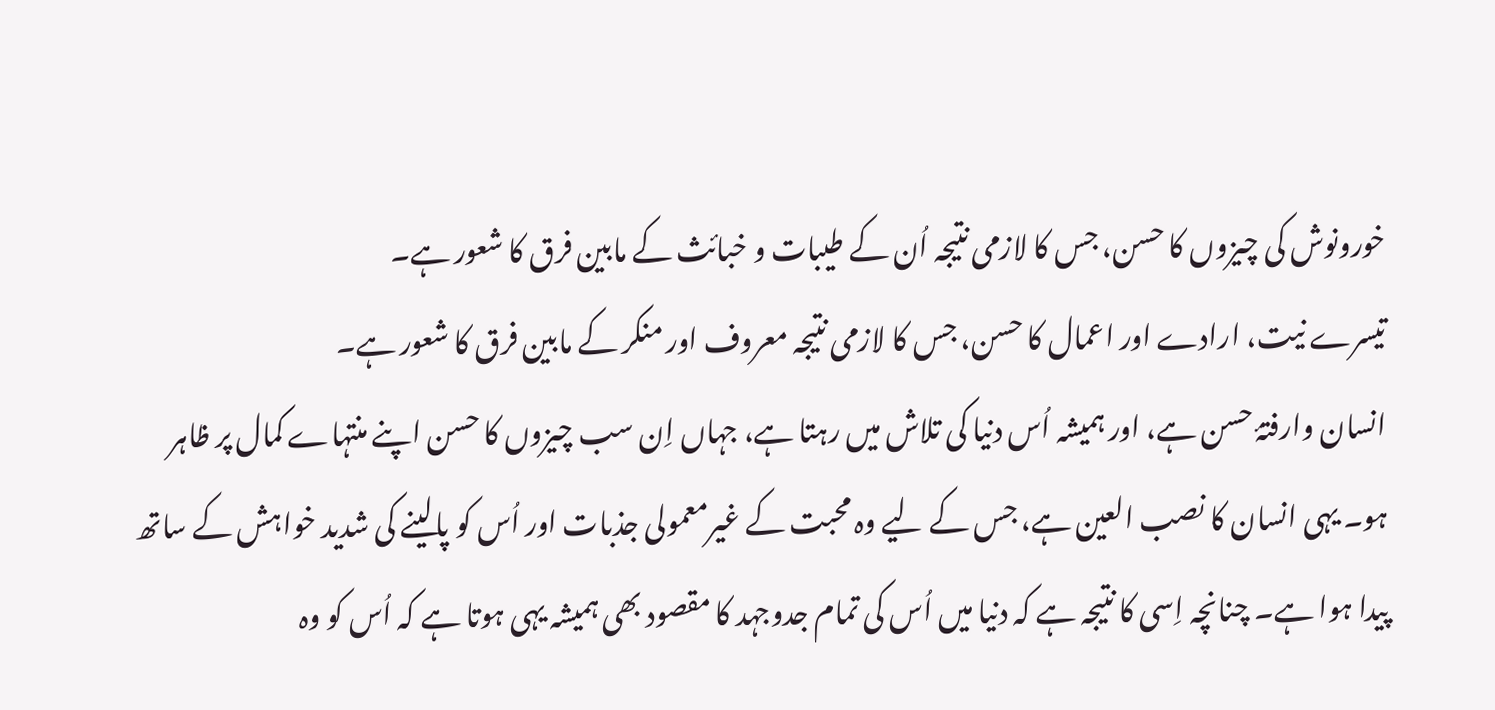خورونوش کی چیزوں کا حسن، جس کا لازمی نتیجہ اُن کے طیبات و خبائث کے مابین فرق کا شعور ہے۔
تیسرے نیت، ارادے اور اعمال کا حسن، جس کا لازمی نتیجہ معروف اور منکر کے مابین فرق کا شعور ہے۔
انسان وارفتۂ حسن ہے، اور ہمیشہ اُس دنیا کی تلاش میں رہتا ہے، جہاں اِن سب چیزوں کا حسن اپنے منتہاے کمال پر ظاہر ہو۔ یہی انسان کا نصب العین ہے، جس کے لیے وہ محبت کے غیرمعمولی جذبات اور اُس کو پالینے کی شدید خواہش کے ساتھ پیدا ہوا ہے۔ چنانچہ اِسی کا نتیجہ ہے کہ دنیا میں اُس کی تمام جدوجہد کا مقصود بھی ہمیشہ یہی ہوتا ہے کہ اُس کو وہ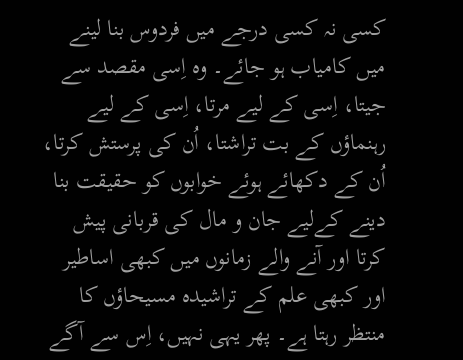کسی نہ کسی درجے میں فردوس بنا لینے میں کامیاب ہو جائے۔ وہ اِسی مقصد سے جیتا، اِسی کے لیے مرتا، اِسی کے لیے رہنماؤں کے بت تراشتا، اُن کی پرستش کرتا، اُن کے دکھائے ہوئے خوابوں کو حقیقت بنا دینے کےلیے جان و مال کی قربانی پیش کرتا اور آنے والے زمانوں میں کبھی اساطیر اور کبھی علم کے تراشیدہ مسیحاؤں کا منتظر رہتا ہے۔ پھر یہی نہیں، اِس سے آگے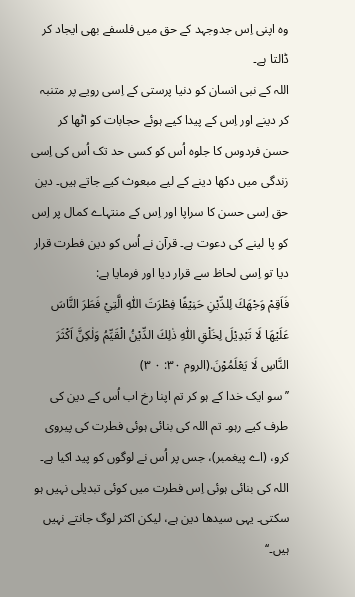وہ اپنی اِس جدوجہد کے حق میں فلسفے بھی ایجاد کر ڈالتا ہے۔
اللہ کے نبی انسان کو دنیا پرستی کے اِسی رویے پر متنبہ کر دینے اور اِس کے پیدا کیے ہوئے حجابات کو اٹھا کر حسن فردوس کا جلوہ اُس کو کسی حد تک اُس کی اِسی زندگی میں دکھا دینے کے لیے مبعوث کیے جاتے ہیں۔ دین حق اِسی حسن کا سراپا اور اِس کے منتہاے کمال پر اِس کو پا لینے کی دعوت ہے۔ قرآن نے اُس کو دین فطرت قرار دیا تو اِسی لحاظ سے قرار دیا اور فرمایا ہے:
فَاَقِمْ وَجْهَكَ لِلدِّيْنِ حَنِيْفًا فِطْرَتَ اللّٰهِ الَّتِيْ فَطَرَ النَّاسَ عَلَيْهَا لَا تَبْدِيْلَ لِخَلْقِ اللّٰهِ ذٰلِكَ الدِّيْنُ الْقَيِّمُ وَلٰكِنَّ اَكْثَرَ النَّاسِ لَا يَعْلَمُوْنَ.(الروم ۳۰: ۰ ۳)
’’سو ایک خدا کے ہو کر تم اپنا رخ اب اُس کے دین کی طرف کیے رہو۔ تم اللہ کی بنائی ہوئی فطرت کی پیروی کرو، (اے پیغمبر)، جس پر اُس نے لوگوں کو پید اکیا ہے۔ اللہ کی بنائی ہوئی اِس فطرت میں کوئی تبدیلی نہیں ہو سکتی۔ یہی سیدھا دین ہے، لیکن اکثر لوگ جانتے نہیں ہیں۔‘‘